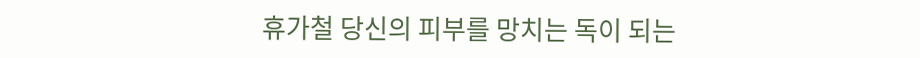휴가철 당신의 피부를 망치는 독이 되는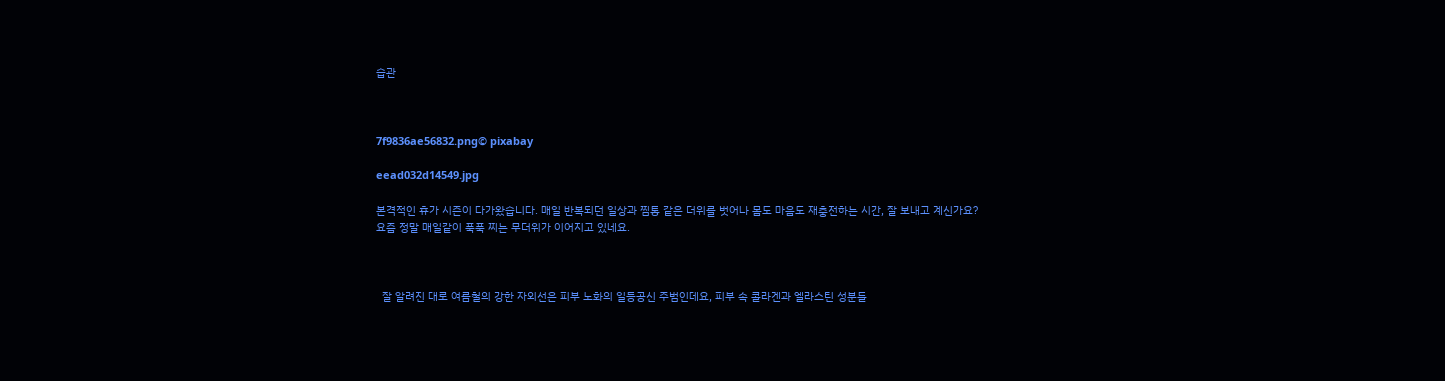습관



7f9836ae56832.png© pixabay

eead032d14549.jpg

본격적인 휴가 시즌이 다가왔습니다. 매일 반복되던 일상과 찜통 같은 더위를 벗어나 몸도 마음도 재충전하는 시간, 잘 보내고 계신가요? 요즘 정말 매일같이 푹푹 찌는 무더위가 이어지고 있네요.



  잘 알려진 대로 여름철의 강한 자외선은 피부 노화의 일등공신 주범인데요, 피부 속 콜라겐과 엘라스틴 성분들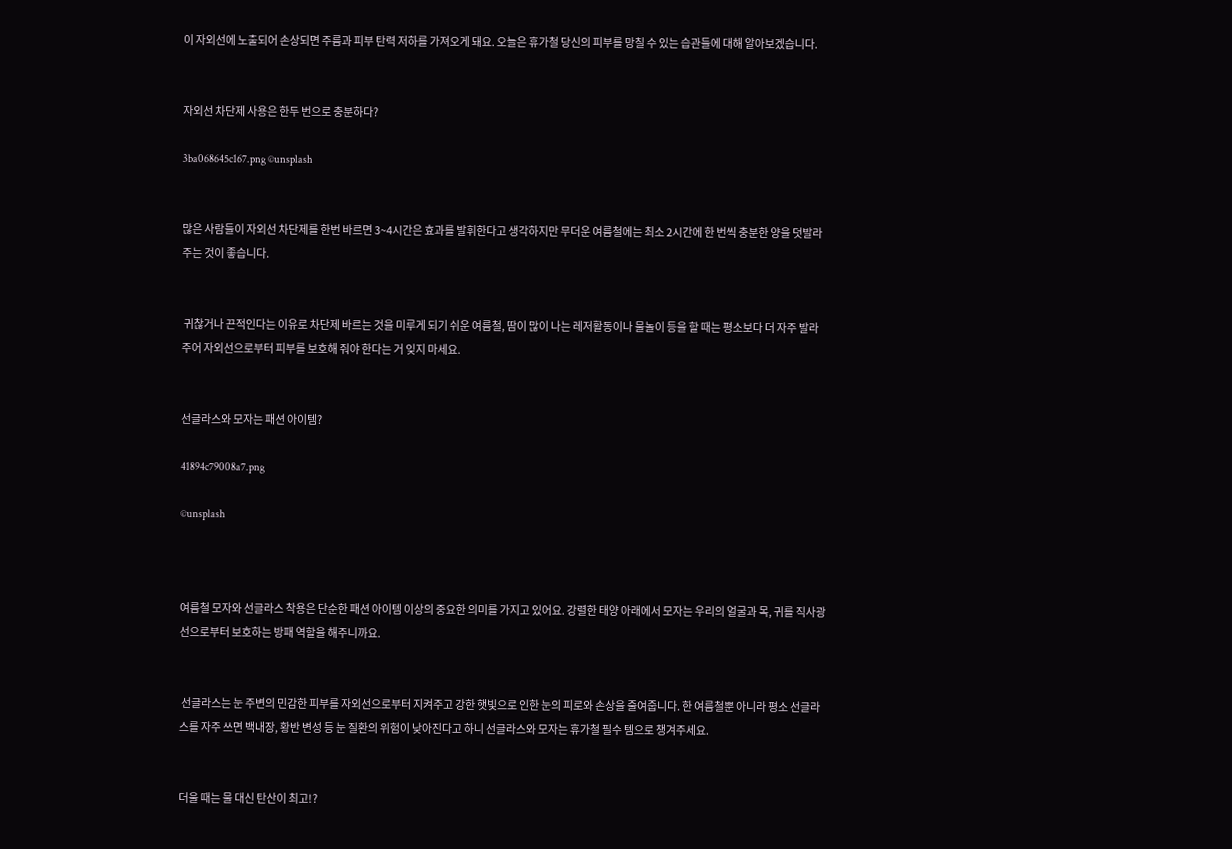이 자외선에 노출되어 손상되면 주름과 피부 탄력 저하를 가져오게 돼요. 오늘은 휴가철 당신의 피부를 망칠 수 있는 습관들에 대해 알아보겠습니다.


자외선 차단제 사용은 한두 번으로 충분하다?

3ba068645c167.png ©unsplash


많은 사람들이 자외선 차단제를 한번 바르면 3~4시간은 효과를 발휘한다고 생각하지만 무더운 여름철에는 최소 2시간에 한 번씩 충분한 양을 덧발라 주는 것이 좋습니다.


 귀찮거나 끈적인다는 이유로 차단제 바르는 것을 미루게 되기 쉬운 여름철, 땀이 많이 나는 레저활동이나 물놀이 등을 할 때는 평소보다 더 자주 발라주어 자외선으로부터 피부를 보호해 줘야 한다는 거 잊지 마세요.


선글라스와 모자는 패션 아이템?

41894c79008a7.png

©unsplash



여름철 모자와 선글라스 착용은 단순한 패션 아이템 이상의 중요한 의미를 가지고 있어요. 강렬한 태양 아래에서 모자는 우리의 얼굴과 목, 귀를 직사광선으로부터 보호하는 방패 역할을 해주니까요.


 선글라스는 눈 주변의 민감한 피부를 자외선으로부터 지켜주고 강한 햇빛으로 인한 눈의 피로와 손상을 줄여줍니다. 한 여름철뿐 아니라 평소 선글라스를 자주 쓰면 백내장, 황반 변성 등 눈 질환의 위험이 낮아진다고 하니 선글라스와 모자는 휴가철 필수 템으로 챙겨주세요.


더울 때는 물 대신 탄산이 최고!?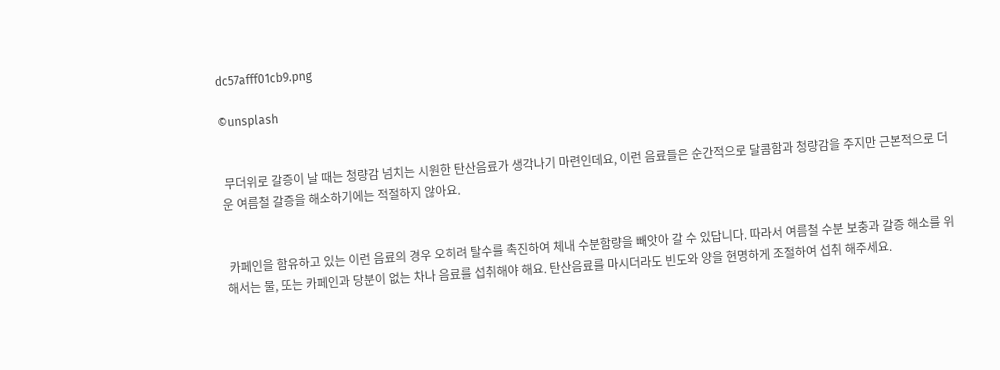dc57afff01cb9.png

©unsplash


 무더위로 갈증이 날 때는 청량감 넘치는 시원한 탄산음료가 생각나기 마련인데요, 이런 음료들은 순간적으로 달콤함과 청량감을 주지만 근본적으로 더운 여름철 갈증을 해소하기에는 적절하지 않아요.


 카페인을 함유하고 있는 이런 음료의 경우 오히려 탈수를 촉진하여 체내 수분함량을 빼앗아 갈 수 있답니다. 따라서 여름철 수분 보충과 갈증 해소를 위해서는 물, 또는 카페인과 당분이 없는 차나 음료를 섭취해야 해요. 탄산음료를 마시더라도 빈도와 양을 현명하게 조절하여 섭취 해주세요.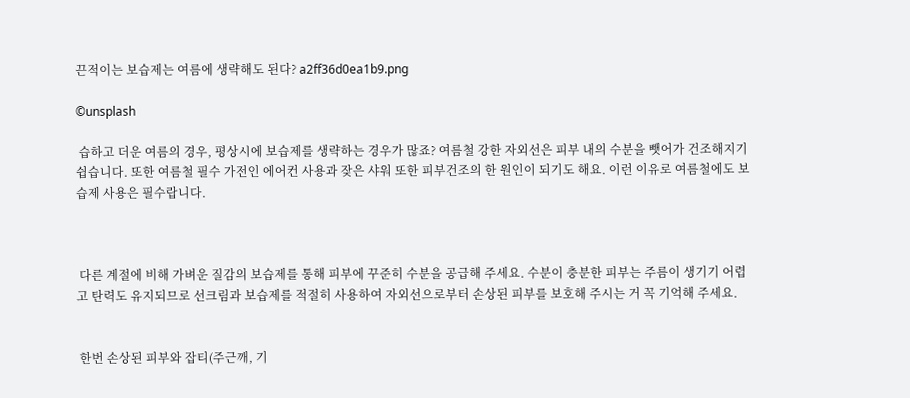끈적이는 보습제는 여름에 생략해도 된다? a2ff36d0ea1b9.png

©unsplash

 습하고 더운 여름의 경우, 평상시에 보습제를 생략하는 경우가 많죠? 여름철 강한 자외선은 피부 내의 수분을 뺏어가 건조해지기 쉽습니다. 또한 여름철 필수 가전인 에어컨 사용과 잦은 샤워 또한 피부건조의 한 원인이 되기도 해요. 이런 이유로 여름철에도 보습제 사용은 필수랍니다.



 다른 계절에 비해 가벼운 질감의 보습제를 통해 피부에 꾸준히 수분을 공급해 주세요. 수분이 충분한 피부는 주름이 생기기 어렵고 탄력도 유지되므로 선크림과 보습제를 적절히 사용하여 자외선으로부터 손상된 피부를 보호해 주시는 거 꼭 기억해 주세요.


 한번 손상된 피부와 잡티(주근깨, 기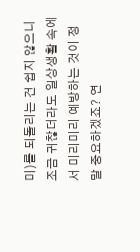미)를 되돌리는 건 쉽지 않으니 조금 귀찮더라도 일상생활 속에서 미리미리 예방하는 것이 정말 중요하겠죠? 연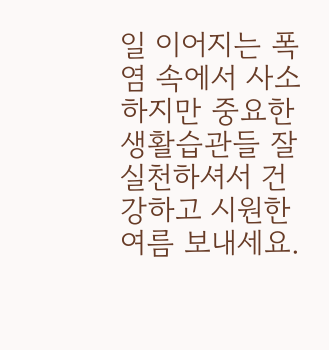일 이어지는 폭염 속에서 사소하지만 중요한 생활습관들 잘 실천하셔서 건강하고 시원한 여름 보내세요.